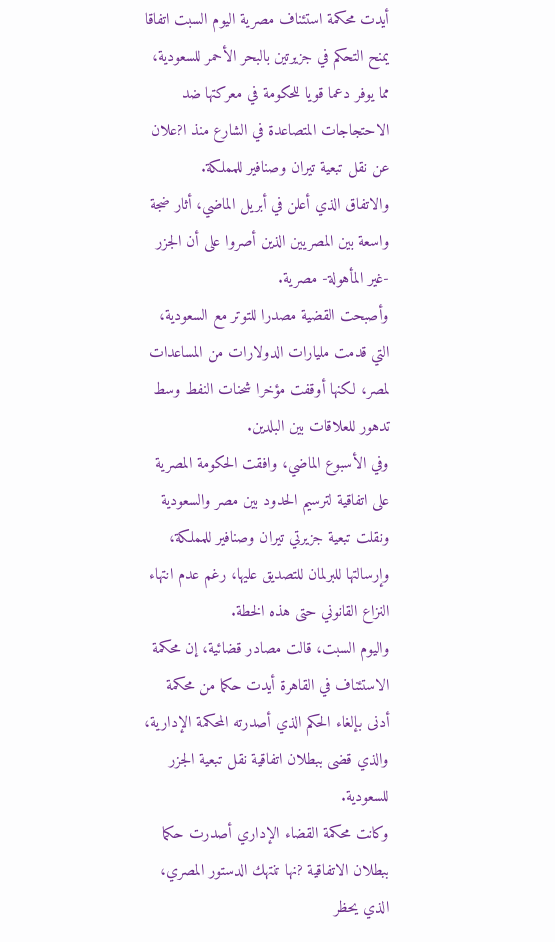أيدت محكمة استئناف مصرية اليوم السبت اتفاقا يمنح التحكم في جزيرتين بالبحر الأحمر للسعودية، مما يوفر دعما قويا للحكومة في معركتها ضد الاحتجاجات المتصاعدة في الشارع منذ ا?علان عن نقل تبعية تيران وصنافير للمملكة.
والاتفاق الذي أعلن في أبريل الماضي، أثار ضجة واسعة بين المصريين الذين أصروا على أن الجزر -غير المأهولة- مصرية.
وأصبحت القضية مصدرا للتوتر مع السعودية، التي قدمت مليارات الدولارات من المساعدات لمصر، لكنها أوقفت مؤخرا شحنات النفط وسط تدهور للعلاقات بين البلدين.
وفي الأسبوع الماضي، وافقت الحكومة المصرية على اتفاقية لترسيم الحدود بين مصر والسعودية ونقلت تبعية جزيرتي تيران وصنافير للمملكة، وإرسالتها للبرلمان للتصديق عليها، رغم عدم انتهاء النزاع القانوني حتى هذه الخطة.
واليوم السبت، قالت مصادر قضائية، إن محكمة الاستئناف في القاهرة أيدت حكما من محكمة أدنى بإلغاء الحكم الذي أصدرته المحكمة الإدارية، والذي قضى ببطلان اتفاقية نقل تبعية الجزر للسعودية.
وكانت محكمة القضاء الإداري أصدرت حكما ببطلان الاتفاقية ?نها تنتهك الدستور المصري، الذي يحظر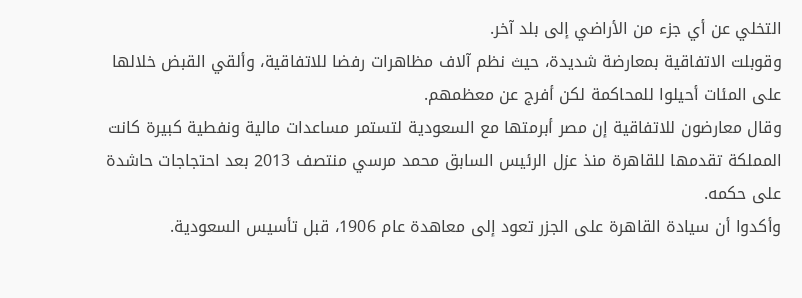التخلي عن أي جزء من الأراضي إلى بلد آخر.
وقوبلت الاتفاقية بمعارضة شديدة، حيث نظم آلاف مظاهرات رفضا للاتفاقية، وألقي القبض خلالها على المئات أحيلوا للمحاكمة لكن أفرج عن معظمهم.
وقال معارضون للاتفاقية إن مصر أبرمتها مع السعودية لتستمر مساعدات مالية ونفطية كبيرة كانت المملكة تقدمها للقاهرة منذ عزل الرئيس السابق محمد مرسي منتصف 2013 بعد احتجاجات حاشدة على حكمه.
وأكدوا أن سيادة القاهرة على الجزر تعود إلى معاهدة عام 1906، قبل تأسيس السعودية.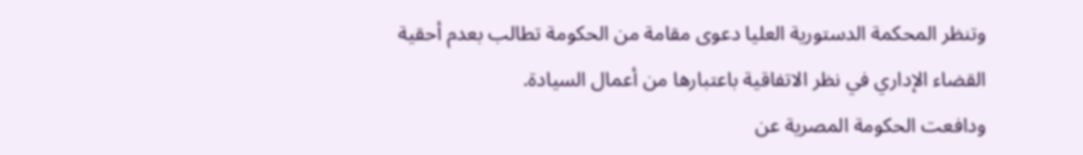وتنظر المحكمة الدستورية العليا دعوى مقامة من الحكومة تطالب بعدم أحقية القضاء الإداري في نظر الاتفاقية باعتبارها من أعمال السيادة.
ودافعت الحكومة المصرية عن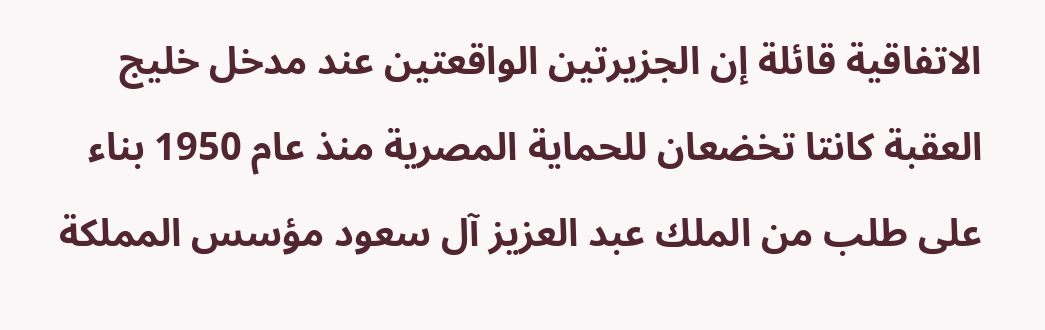الاتفاقية قائلة إن الجزيرتين الواقعتين عند مدخل خليج العقبة كانتا تخضعان للحماية المصرية منذ عام 1950 بناء على طلب من الملك عبد العزيز آل سعود مؤسس المملكة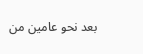بعد نحو عامين من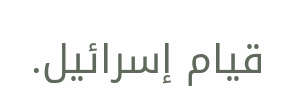قيام إسرائيل.